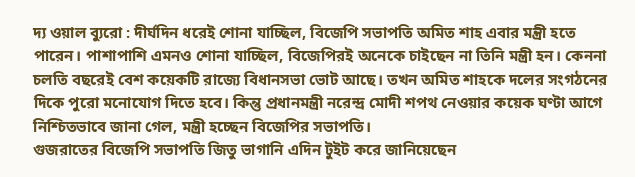দ্য ওয়াল ব্যুরো : দীর্ঘদিন ধরেই শোনা যাচ্ছিল, বিজেপি সভাপতি অমিত শাহ এবার মন্ত্রী হতে পারেন। পাশাপাশি এমনও শোনা যাচ্ছিল, বিজেপিরই অনেকে চাইছেন না তিনি মন্ত্রী হন। কেননা চলতি বছরেই বেশ কয়েকটি রাজ্যে বিধানসভা ভোট আছে। তখন অমিত শাহকে দলের সংগঠনের দিকে পুরো মনোযোগ দিতে হবে। কিন্তু প্রধানমন্ত্রী নরেন্দ্র মোদী শপথ নেওয়ার কয়েক ঘণ্টা আগে নিশ্চিতভাবে জানা গেল, মন্ত্রী হচ্ছেন বিজেপির সভাপতি।
গুজরাতের বিজেপি সভাপতি জিতু ভাগানি এদিন টুইট করে জানিয়েছেন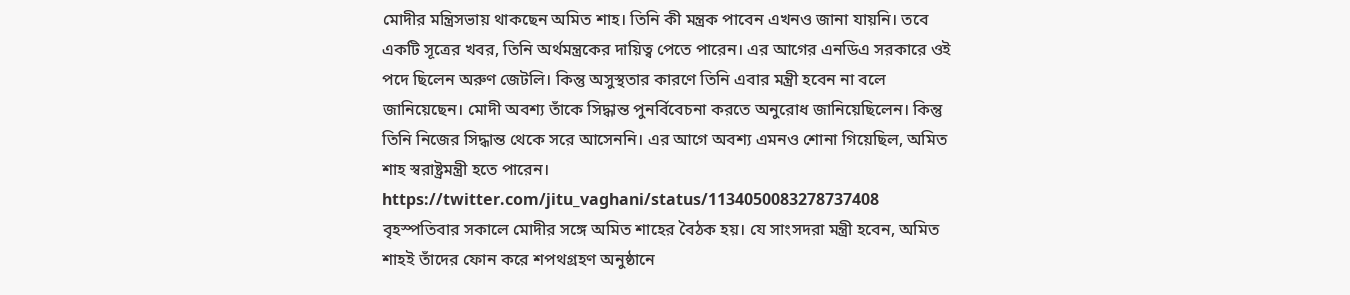মোদীর মন্ত্রিসভায় থাকছেন অমিত শাহ। তিনি কী মন্ত্রক পাবেন এখনও জানা যায়নি। তবে একটি সূত্রের খবর, তিনি অর্থমন্ত্রকের দায়িত্ব পেতে পারেন। এর আগের এনডিএ সরকারে ওই পদে ছিলেন অরুণ জেটলি। কিন্তু অসুস্থতার কারণে তিনি এবার মন্ত্রী হবেন না বলে জানিয়েছেন। মোদী অবশ্য তাঁকে সিদ্ধান্ত পুনর্বিবেচনা করতে অনুরোধ জানিয়েছিলেন। কিন্তু তিনি নিজের সিদ্ধান্ত থেকে সরে আসেননি। এর আগে অবশ্য এমনও শোনা গিয়েছিল, অমিত শাহ স্বরাষ্ট্রমন্ত্রী হতে পারেন।
https://twitter.com/jitu_vaghani/status/1134050083278737408
বৃহস্পতিবার সকালে মোদীর সঙ্গে অমিত শাহের বৈঠক হয়। যে সাংসদরা মন্ত্রী হবেন, অমিত শাহই তাঁদের ফোন করে শপথগ্রহণ অনুষ্ঠানে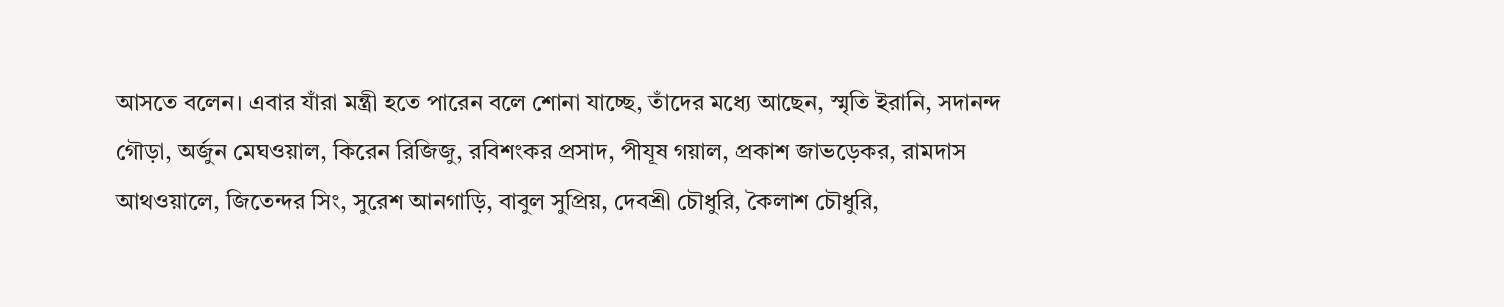আসতে বলেন। এবার যাঁরা মন্ত্রী হতে পারেন বলে শোনা যাচ্ছে, তাঁদের মধ্যে আছেন, স্মৃতি ইরানি, সদানন্দ গৌড়া, অর্জুন মেঘওয়াল, কিরেন রিজিজু, রবিশংকর প্রসাদ, পীযূষ গয়াল, প্রকাশ জাভড়েকর, রামদাস আথওয়ালে, জিতেন্দর সিং, সুরেশ আনগাড়ি, বাবুল সুপ্রিয়, দেবশ্রী চৌধুরি, কৈলাশ চৌধুরি,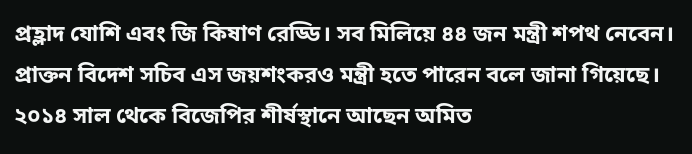প্রহ্লাদ যোশি এবং জি কিষাণ রেড্ডি। সব মিলিয়ে ৪৪ জন মন্ত্রী শপথ নেবেন। প্রাক্তন বিদেশ সচিব এস জয়শংকরও মন্ত্রী হতে পারেন বলে জানা গিয়েছে।
২০১৪ সাল থেকে বিজেপির শীর্ষস্থানে আছেন অমিত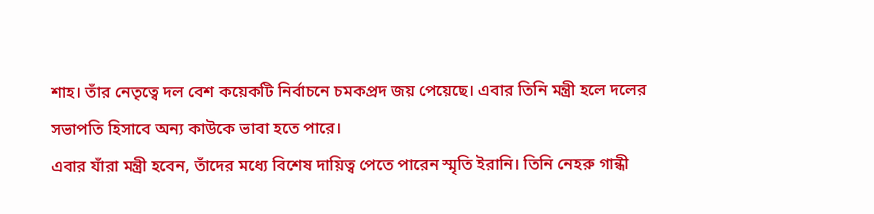শাহ। তাঁর নেতৃত্বে দল বেশ কয়েকটি নির্বাচনে চমকপ্রদ জয় পেয়েছে। এবার তিনি মন্ত্রী হলে দলের সভাপতি হিসাবে অন্য কাউকে ভাবা হতে পারে।
এবার যাঁরা মন্ত্রী হবেন, তাঁদের মধ্যে বিশেষ দায়িত্ব পেতে পারেন স্মৃতি ইরানি। তিনি নেহরু গান্ধী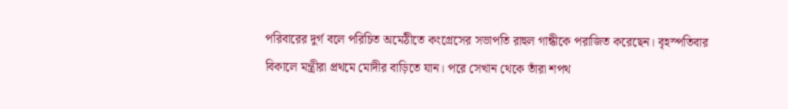পরিবারের দুর্গ বলে পরিচিত অমেঠীতে কংগ্রেসের সভাপতি রাহুল গান্ধীকে পরাজিত করেছেন। বৃহস্পতিবার বিকালে মন্ত্রীরা প্রথমে মোদীর বাড়িতে যান। পরে সেখান থেকে তাঁরা শপথ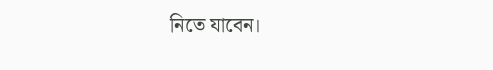নিতে যাবেন।